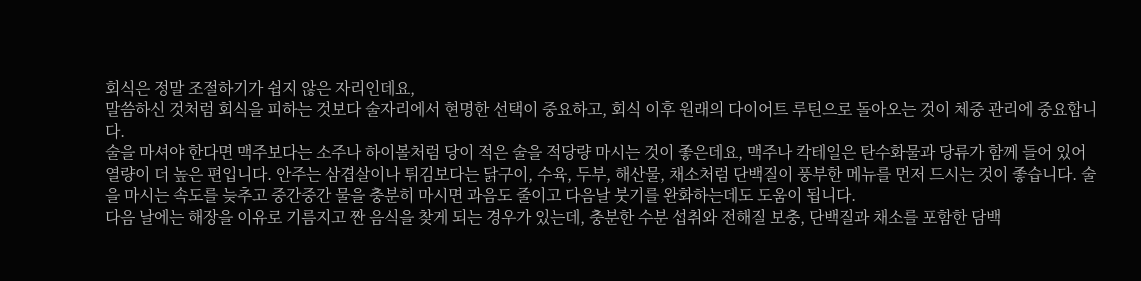회식은 정말 조절하기가 쉽지 않은 자리인데요,
말씀하신 것처럼 회식을 피하는 것보다 술자리에서 현명한 선택이 중요하고, 회식 이후 원래의 다이어트 루틴으로 돌아오는 것이 체중 관리에 중요합니다.
술을 마셔야 한다면 맥주보다는 소주나 하이볼처럼 당이 적은 술을 적당량 마시는 것이 좋은데요, 맥주나 칵테일은 탄수화물과 당류가 함께 들어 있어 열량이 더 높은 편입니다. 안주는 삼겹살이나 튀김보다는 닭구이, 수육, 두부, 해산물, 채소처럼 단백질이 풍부한 메뉴를 먼저 드시는 것이 좋습니다. 술을 마시는 속도를 늦추고 중간중간 물을 충분히 마시면 과음도 줄이고 다음날 붓기를 완화하는데도 도움이 됩니다.
다음 날에는 해장을 이유로 기름지고 짠 음식을 찾게 되는 경우가 있는데, 충분한 수분 섭취와 전해질 보충, 단백질과 채소를 포함한 담백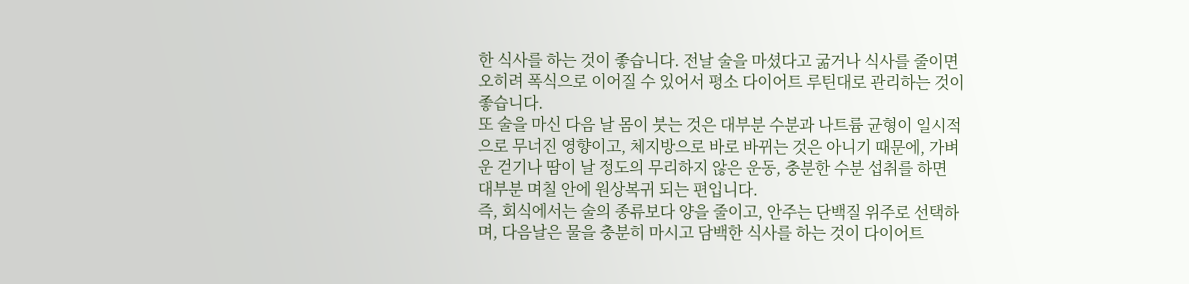한 식사를 하는 것이 좋습니다. 전날 술을 마셨다고 굶거나 식사를 줄이면 오히려 폭식으로 이어질 수 있어서 평소 다이어트 루틴대로 관리하는 것이 좋습니다.
또 술을 마신 다음 날 몸이 붓는 것은 대부분 수분과 나트륨 균형이 일시적으로 무너진 영향이고, 체지방으로 바로 바뀌는 것은 아니기 때문에, 가벼운 걷기나 땀이 날 정도의 무리하지 않은 운동, 충분한 수분 섭취를 하면 대부분 며칠 안에 원상복귀 되는 편입니다.
즉, 회식에서는 술의 종류보다 양을 줄이고, 안주는 단백질 위주로 선택하며, 다음날은 물을 충분히 마시고 담백한 식사를 하는 것이 다이어트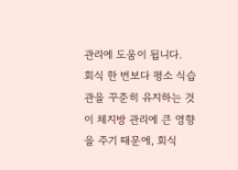관리에 도움이 됩니다.
회식 한 번보다 평소 식습관을 꾸준히 유지하는 것이 체지방 관리에 큰 영향을 주기 때문에, 회식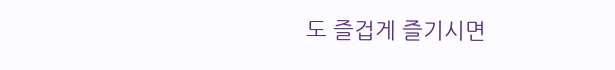도 즐겁게 즐기시면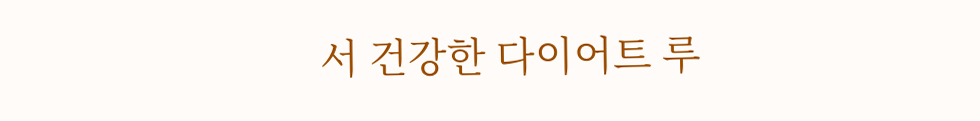서 건강한 다이어트 루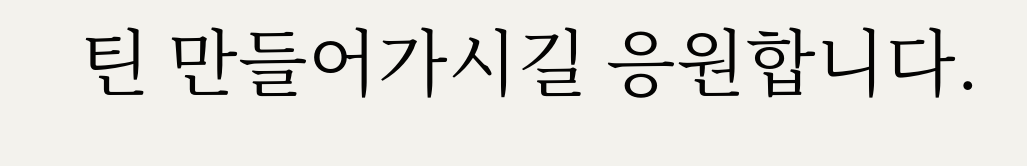틴 만들어가시길 응원합니다.